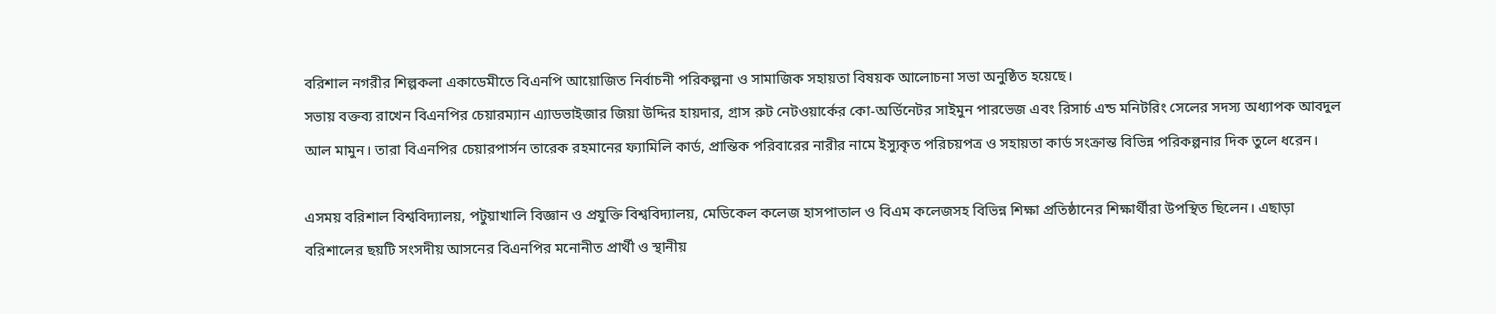বরিশাল নগরীর শিল্পকলা একাডেমীতে বিএনপি আয়োজিত নির্বাচনী পরিকল্পনা ও সামাজিক সহায়তা বিষয়ক আলোচনা সভা অনুষ্ঠিত হয়েছে।
সভায় বক্তব্য রাখেন বিএনপির চেয়ারম্যান এ্যাডভাইজার জিয়া উদ্দির হায়দার, গ্রাস রুট নেটওয়ার্কের কো-অর্ডিনেটর সাইমুন পারভেজ এবং রিসার্চ এন্ড মনিটরিং সেলের সদস্য অধ্যাপক আবদুল আল মামুন। তারা বিএনপির চেয়ারপার্সন তারেক রহমানের ফ্যামিলি কার্ড, প্রান্তিক পরিবারের নারীর নামে ইস্যুকৃত পরিচয়পত্র ও সহায়তা কার্ড সংক্রান্ত বিভিন্ন পরিকল্পনার দিক তুলে ধরেন।

এসময় বরিশাল বিশ্ববিদ্যালয়, পটুয়াখালি বিজ্ঞান ও প্রযুক্তি বিশ্ববিদ্যালয়, মেডিকেল কলেজ হাসপাতাল ও বিএম কলেজসহ বিভিন্ন শিক্ষা প্রতিষ্ঠানের শিক্ষার্থীরা উপস্থিত ছিলেন। এছাড়া বরিশালের ছয়টি সংসদীয় আসনের বিএনপির মনোনীত প্রার্থী ও স্থানীয়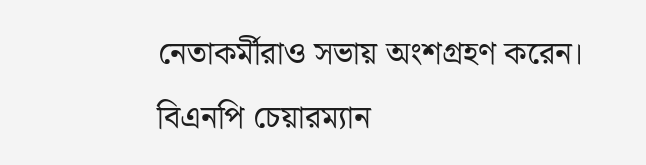নেতাকর্মীরাও সভায় অংশগ্রহণ করেন।
বিএনপি চেয়ারম্যান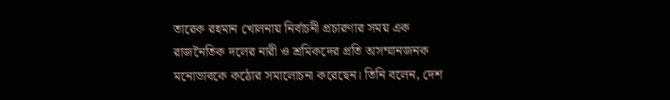তারেক রহমান খোলনায় নির্বাচনী প্রচারণার সময় এক রাজনৈতিক দলের নারী ও শ্রমিকদের প্রতি অসম্মানজনক মনোভাবকে কঠোর সমালোচনা করেছেন। তিনি বলেন, দেশ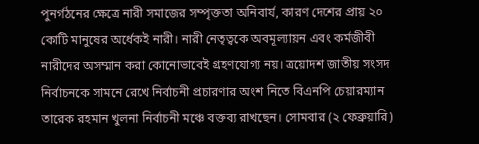পুনর্গঠনের ক্ষেত্রে নারী সমাজের সম্পৃক্ততা অনিবার্য, কারণ দেশের প্রায় ২০ কোটি মানুষের অর্ধেকই নারী। নারী নেতৃত্বকে অবমূল্যায়ন এবং কর্মজীবী নারীদের অসম্মান করা কোনোভাবেই গ্রহণযোগ্য নয়। ত্রয়োদশ জাতীয় সংসদ নির্বাচনকে সামনে রেখে নির্বাচনী প্রচারণার অংশ নিতে বিএনপি চেয়ারম্যান তারেক রহমান খুলনা নির্বাচনী মঞ্চে বক্তব্য রাখছেন। সোমবার (২ ফেব্রুয়ারি)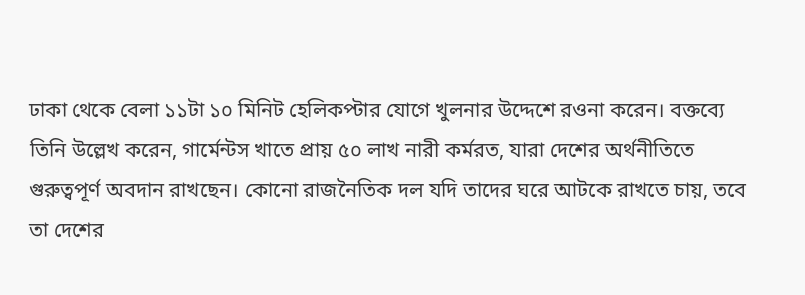ঢাকা থেকে বেলা ১১টা ১০ মিনিট হেলিকপ্টার যোগে খুলনার উদ্দেশে রওনা করেন। বক্তব্যে তিনি উল্লেখ করেন, গার্মেন্টস খাতে প্রায় ৫০ লাখ নারী কর্মরত, যারা দেশের অর্থনীতিতে গুরুত্বপূর্ণ অবদান রাখছেন। কোনো রাজনৈতিক দল যদি তাদের ঘরে আটকে রাখতে চায়, তবে তা দেশের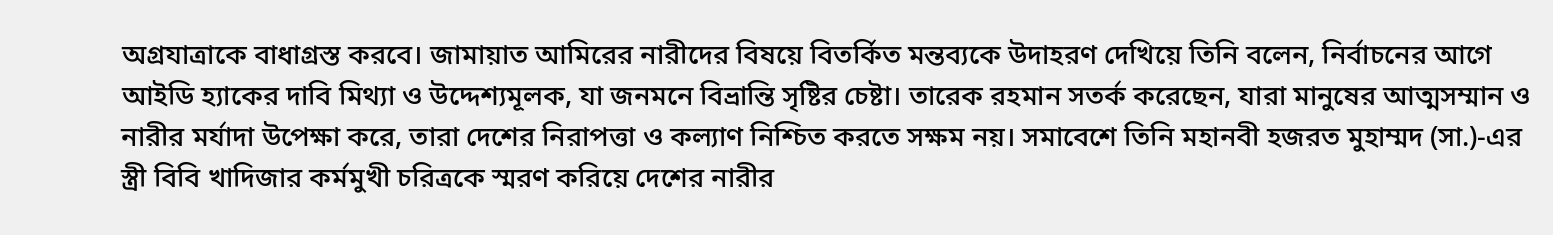অগ্রযাত্রাকে বাধাগ্রস্ত করবে। জামায়াত আমিরের নারীদের বিষয়ে বিতর্কিত মন্তব্যকে উদাহরণ দেখিয়ে তিনি বলেন, নির্বাচনের আগে আইডি হ্যাকের দাবি মিথ্যা ও উদ্দেশ্যমূলক, যা জনমনে বিভ্রান্তি সৃষ্টির চেষ্টা। তারেক রহমান সতর্ক করেছেন, যারা মানুষের আত্মসম্মান ও নারীর মর্যাদা উপেক্ষা করে, তারা দেশের নিরাপত্তা ও কল্যাণ নিশ্চিত করতে সক্ষম নয়। সমাবেশে তিনি মহানবী হজরত মুহাম্মদ (সা.)-এর স্ত্রী বিবি খাদিজার কর্মমুখী চরিত্রকে স্মরণ করিয়ে দেশের নারীর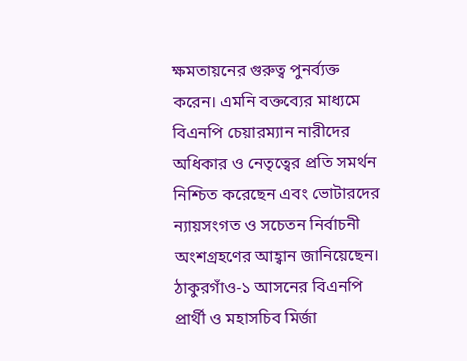ক্ষমতায়নের গুরুত্ব পুনর্ব্যক্ত করেন। এমনি বক্তব্যের মাধ্যমে বিএনপি চেয়ারম্যান নারীদের অধিকার ও নেতৃত্বের প্রতি সমর্থন নিশ্চিত করেছেন এবং ভোটারদের ন্যায়সংগত ও সচেতন নির্বাচনী অংশগ্রহণের আহ্বান জানিয়েছেন।
ঠাকুরগাঁও-১ আসনের বিএনপি প্রার্থী ও মহাসচিব মির্জা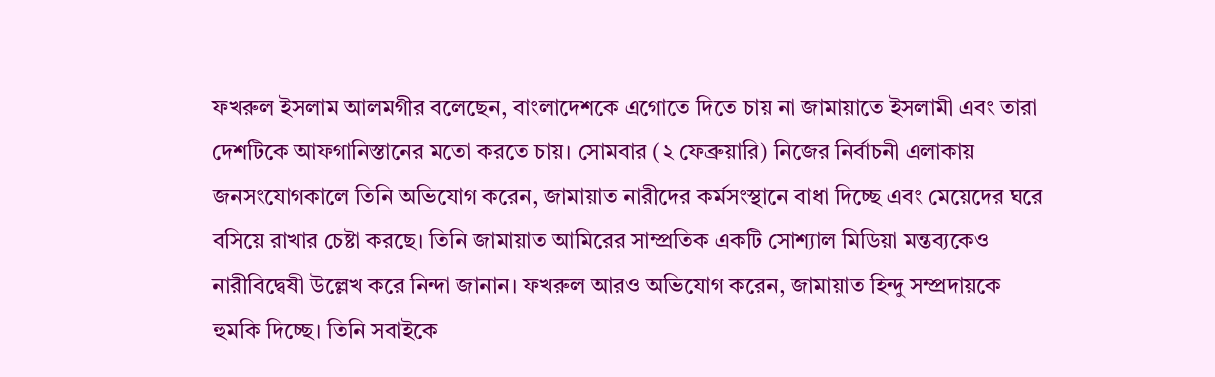ফখরুল ইসলাম আলমগীর বলেছেন, বাংলাদেশকে এগোতে দিতে চায় না জামায়াতে ইসলামী এবং তারা দেশটিকে আফগানিস্তানের মতো করতে চায়। সোমবার (২ ফেব্রুয়ারি) নিজের নির্বাচনী এলাকায় জনসংযোগকালে তিনি অভিযোগ করেন, জামায়াত নারীদের কর্মসংস্থানে বাধা দিচ্ছে এবং মেয়েদের ঘরে বসিয়ে রাখার চেষ্টা করছে। তিনি জামায়াত আমিরের সাম্প্রতিক একটি সোশ্যাল মিডিয়া মন্তব্যকেও নারীবিদ্বেষী উল্লেখ করে নিন্দা জানান। ফখরুল আরও অভিযোগ করেন, জামায়াত হিন্দু সম্প্রদায়কে হুমকি দিচ্ছে। তিনি সবাইকে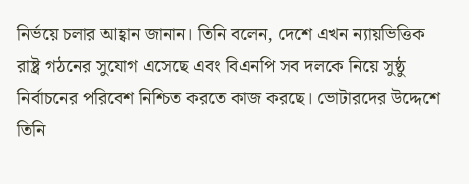নির্ভয়ে চলার আহ্বান জানান। তিনি বলেন, দেশে এখন ন্যায়ভিত্তিক রাষ্ট্র গঠনের সুযোগ এসেছে এবং বিএনপি সব দলকে নিয়ে সুষ্ঠু নির্বাচনের পরিবেশ নিশ্চিত করতে কাজ করছে। ভোটারদের উদ্দেশে তিনি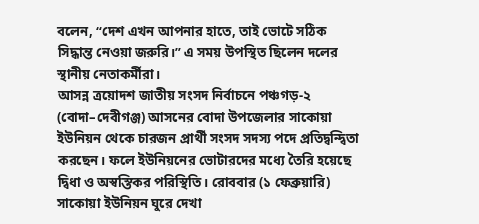বলেন, “দেশ এখন আপনার হাতে, তাই ভোটে সঠিক সিদ্ধান্ত নেওয়া জরুরি।” এ সময় উপস্থিত ছিলেন দলের স্থানীয় নেতাকর্মীরা।
আসন্ন ত্রয়োদশ জাতীয় সংসদ নির্বাচনে পঞ্চগড়-২ (বোদা–দেবীগঞ্জ) আসনের বোদা উপজেলার সাকোয়া ইউনিয়ন থেকে চারজন প্রার্থী সংসদ সদস্য পদে প্রতিদ্বন্দ্বিতা করছেন। ফলে ইউনিয়নের ভোটারদের মধ্যে তৈরি হয়েছে দ্বিধা ও অস্বস্তিকর পরিস্থিতি। রোববার (১ ফেব্রুয়ারি) সাকোয়া ইউনিয়ন ঘুরে দেখা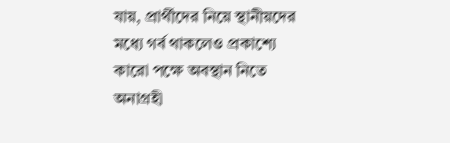যায়, প্রার্থীদের নিয়ে স্থানীয়দের মধ্যে গর্ব থাকলেও প্রকাশ্যে কারো পক্ষে অবস্থান নিতে অনাগ্রহী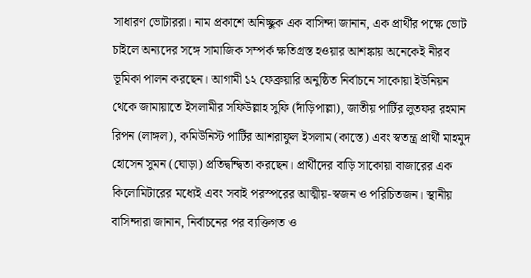সাধারণ ভোটাররা। নাম প্রকাশে অনিচ্ছুক এক বাসিন্দা জানান, এক প্রার্থীর পক্ষে ভোট চাইলে অন্যদের সঙ্গে সামাজিক সম্পর্ক ক্ষতিগ্রস্ত হওয়ার আশঙ্কায় অনেকেই নীরব ভূমিকা পালন করছেন। আগামী ১২ ফেব্রুয়ারি অনুষ্ঠিত নির্বাচনে সাকোয়া ইউনিয়ন থেকে জামায়াতে ইসলামীর সফিউল্লাহ সুফি (দাঁড়িপাল্লা), জাতীয় পার্টির লুতফর রহমান রিপন (লাঙ্গল), কমিউনিস্ট পার্টির আশরাফুল ইসলাম (কাস্তে) এবং স্বতন্ত্র প্রার্থী মাহমুদ হোসেন সুমন (ঘোড়া) প্রতিদ্বন্দ্বিতা করছেন। প্রার্থীদের বাড়ি সাকোয়া বাজারের এক কিলোমিটারের মধ্যেই এবং সবাই পরস্পরের আত্মীয়-স্বজন ও পরিচিতজন। স্থানীয় বাসিন্দারা জানান, নির্বাচনের পর ব্যক্তিগত ও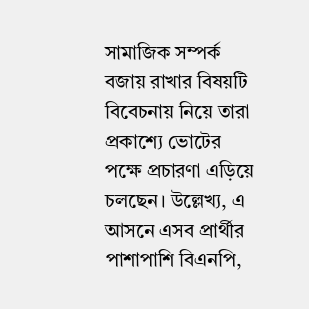সামাজিক সম্পর্ক বজায় রাখার বিষয়টি বিবেচনায় নিয়ে তারা প্রকাশ্যে ভোটের পক্ষে প্রচারণা এড়িয়ে চলছেন। উল্লেখ্য, এ আসনে এসব প্রার্থীর পাশাপাশি বিএনপি,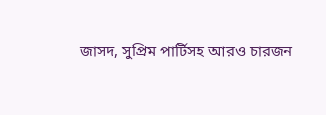জাসদ, সুপ্রিম পার্টিসহ আরও চারজন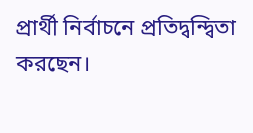প্রার্থী নির্বাচনে প্রতিদ্বন্দ্বিতা করছেন।